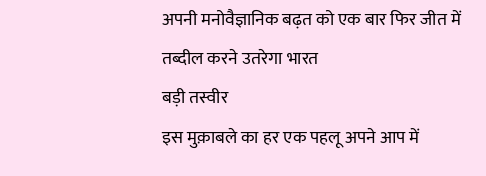अपनी मनोवैज्ञानिक बढ़त को एक बार फिर जीत में तब्दील करने उतरेगा भारत
बड़ी तस्वीर
इस मुक़ाबले का हर एक पहलू अपने आप में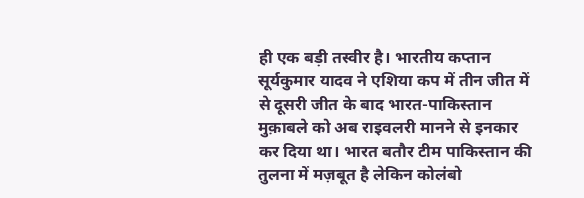ही एक बड़ी तस्वीर है। भारतीय कप्तान सूर्यकुमार यादव ने एशिया कप में तीन जीत में से दूसरी जीत के बाद भारत-पाकिस्तान मुक़ाबले को अब राइवलरी मानने से इनकार कर दिया था। भारत बतौर टीम पाकिस्तान की तुलना में मज़बूत है लेकिन कोलंबो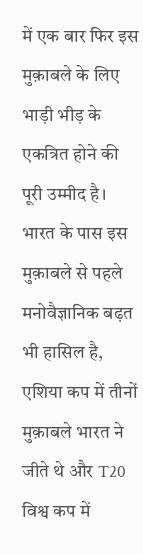में एक बार फिर इस मुक़ाबले के लिए भाड़ी भीड़ के एकत्रित होने की पूरी उम्मीद है।
भारत के पास इस मुक़ाबले से पहले मनोवैज्ञानिक बढ़त भी हासिल है, एशिया कप में तीनों मुक़ाबले भारत ने जीते थे और T20 विश्व कप में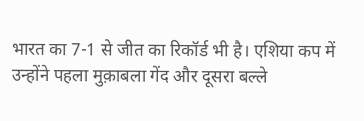भारत का 7-1 से जीत का रिकॉर्ड भी है। एशिया कप में उन्होंने पहला मुक़ाबला गेंद और दूसरा बल्ले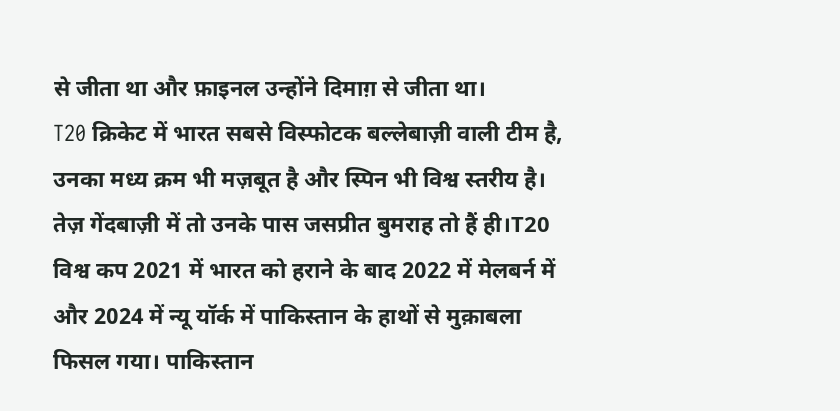से जीता था और फ़ाइनल उन्होंने दिमाग़ से जीता था।
T20 क्रिकेट में भारत सबसे विस्फोटक बल्लेबाज़ी वाली टीम है, उनका मध्य क्रम भी मज़बूत है और स्पिन भी विश्व स्तरीय है। तेज़ गेंदबाज़ी में तो उनके पास जसप्रीत बुमराह तो हैं ही।T20 विश्व कप 2021 में भारत को हराने के बाद 2022 में मेलबर्न में और 2024 में न्यू यॉर्क में पाकिस्तान के हाथों से मुक़ाबला फिसल गया। पाकिस्तान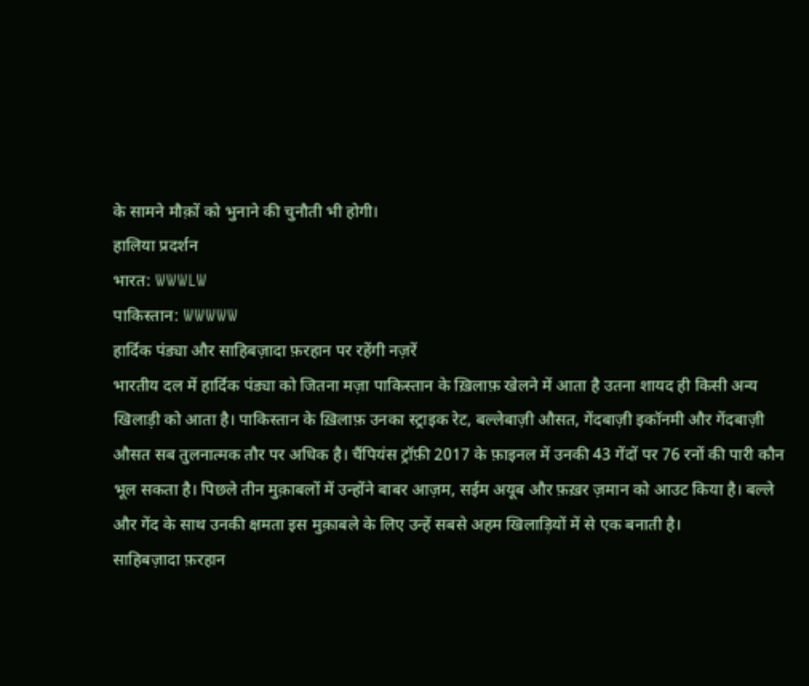के सामने मौक़ों को भुनाने की चुनौती भी होगी।
हालिया प्रदर्शन
भारत: WWWLW
पाकिस्तान: WWWWW
हार्दिक पंड्या और साहिबज़ादा फ़रहान पर रहेंगी नज़रें
भारतीय दल में हार्दिक पंड्या को जितना मज़ा पाकिस्तान के ख़िलाफ़ खेलने में आता है उतना शायद ही किसी अन्य खिलाड़ी को आता है। पाकिस्तान के ख़िलाफ़ उनका स्ट्राइक रेट, बल्लेबाज़ी औसत, गेंदबाज़ी इकॉनमी और गेंदबाज़ी औसत सब तुलनात्मक तौर पर अधिक है। चैंपियंस ट्रॉफ़ी 2017 के फ़ाइनल में उनकी 43 गेंदों पर 76 रनों की पारी कौन भूल सकता है। पिछले तीन मुक़ाबलों में उन्होंने बाबर आज़म, सईम अयूब और फ़ख़र ज़मान को आउट किया है। बल्ले और गेंद के साथ उनकी क्षमता इस मुक़ाबले के लिए उन्हें सबसे अहम खिलाड़ियों में से एक बनाती है।
साहिबज़ादा फ़रहान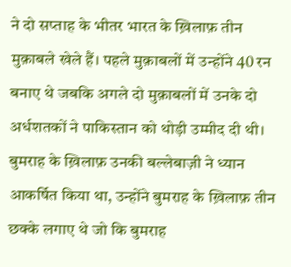ने दो सप्ताह के भीतर भारत के ख़िलाफ़ तीन मुक़ाबले खेले हैं। पहले मुक़ाबलों में उन्होंने 40 रन बनाए थे जबकि अगले दो मुक़ाबलों में उनके दो अर्धशतकों ने पाकिस्तान को थोड़ी उम्मीद दी थी। बुमराह के ख़िलाफ़ उनकी बल्लेबाज़ी ने ध्यान आकर्षित किया था, उन्होंने बुमराह के ख़िलाफ़ तीन छक्के लगाए थे जो कि बुमराह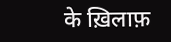के ख़िलाफ़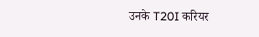उनके T20I करियर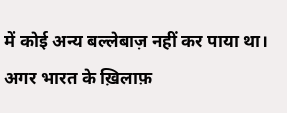में कोई अन्य बल्लेबाज़ नहीं कर पाया था। अगर भारत के ख़िलाफ़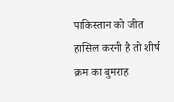पाकिस्तान को जीत हासिल करनी है तो शीर्ष क्रम का बुमराह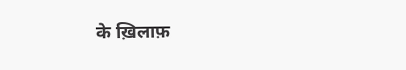के ख़िलाफ़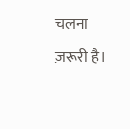चलना ज़रूरी है।